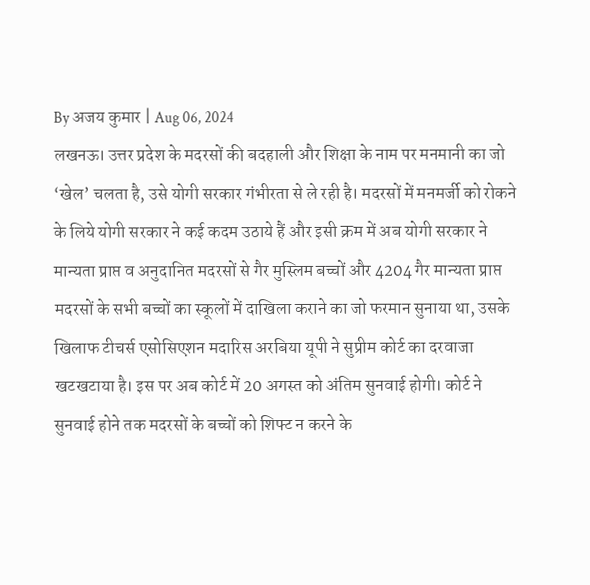By अजय कुमार | Aug 06, 2024
लखनऊ। उत्तर प्रदेश के मदरसों की बदहाली और शिक्षा के नाम पर मनमानी का जो ‘खेल’ चलता है, उसे योगी सरकार गंभीरता से ले रही है। मदरसों में मनमर्जी को रोकने के लिये योगी सरकार ने कई कदम उठाये हैं और इसी क्रम में अब योगी सरकार ने मान्यता प्राप्त व अनुदानित मदरसों से गैर मुस्लिम बच्चों और 4204 गैर मान्यता प्राप्त मदरसों के सभी बच्चों का स्कूलों में दाखिला कराने का जो फरमान सुनाया था, उसके खिलाफ टीचर्स एसोसिएशन मदारिस अरबिया यूपी ने सुप्रीम कोर्ट का दरवाजा खटखटाया है। इस पर अब कोर्ट में 20 अगस्त को अंतिम सुनवाई होगी। कोर्ट ने सुनवाई होने तक मदरसों के बच्चों को शिफ्ट न करने के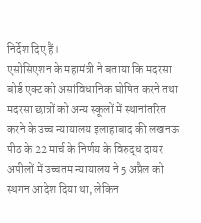निर्देश दिए हैं।
एसोसिएशन के महामंत्री ने बताया कि मदरसा बोर्ड एक्ट को असांविधानिक घोषित करने तथा मदरसा छात्रों को अन्य स्कूलों में स्थानांतरित करने के उच्च न्यायालय इलाहाबाद की लखनऊ पीठ के 22 मार्च के निर्णय के विरुद्ध दायर अपीलों में उच्चतम न्यायालय ने 5 अप्रैल को स्थगन आदेश दिया था, लेकिन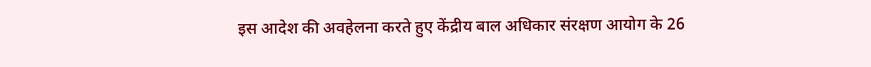इस आदेश की अवहेलना करते हुए केंद्रीय बाल अधिकार संरक्षण आयोग के 26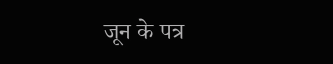जून के पत्र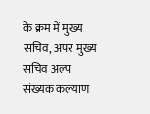के क्रम में मुख्य सचिव, अपर मुख्य सचिव अल्प संख्यक कल्याण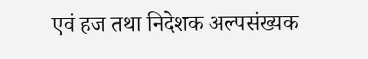एवं हज तथा निदेशक अल्पसंख्यक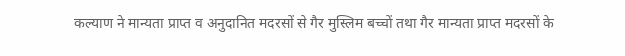कल्याण ने मान्यता प्राप्त व अनुदानित मदरसों से गैर मुस्लिम बच्चों तथा गैर मान्यता प्राप्त मदरसों के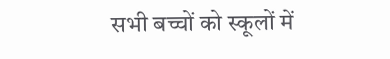सभी बच्चों को स्कूलों में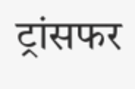ट्रांसफर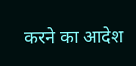करने का आदेश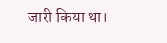जारी किया था।